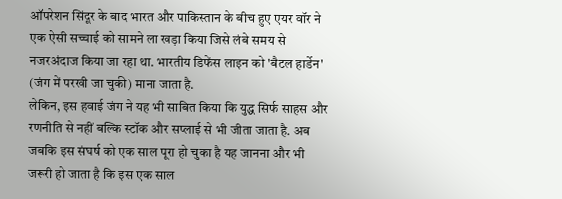ऑपरेशन सिंदूर के बाद भारत और पाकिस्तान के बीच हुए एयर वॉर ने एक ऐसी सच्चाई को सामने ला खड़ा किया जिसे लंबे समय से नजरअंदाज किया जा रहा था. भारतीय डिफेंस लाइन को 'बैटल हार्डेन' (जंग में परखी जा चुकी) माना जाता है.
लेकिन, इस हवाई जंग ने यह भी साबित किया कि युद्ध सिर्फ साहस और रणनीति से नहीं बल्कि स्टॉक और सप्लाई से भी जीता जाता है. अब जबकि इस संघर्ष को एक साल पूरा हो चुका है यह जानना और भी जरूरी हो जाता है कि इस एक साल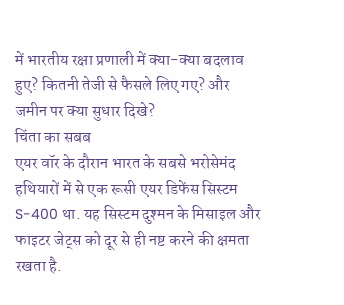में भारतीय रक्षा प्रणाली में क्या-क्या बदलाव हुए? कितनी तेजी से फैसले लिए गए? और जमीन पर क्या सुधार दिखे?
चिंता का सबब
एयर वॉर के दौरान भारत के सबसे भरोसेमंद हथियारों में से एक रूसी एयर डिफेंस सिस्टम S-400 था. यह सिस्टम दुश्मन के मिसाइल और फाइटर जेट्स को दूर से ही नष्ट करने की क्षमता रखता है.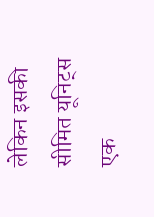लेकिन इसकी सीमित यूनिट्स एक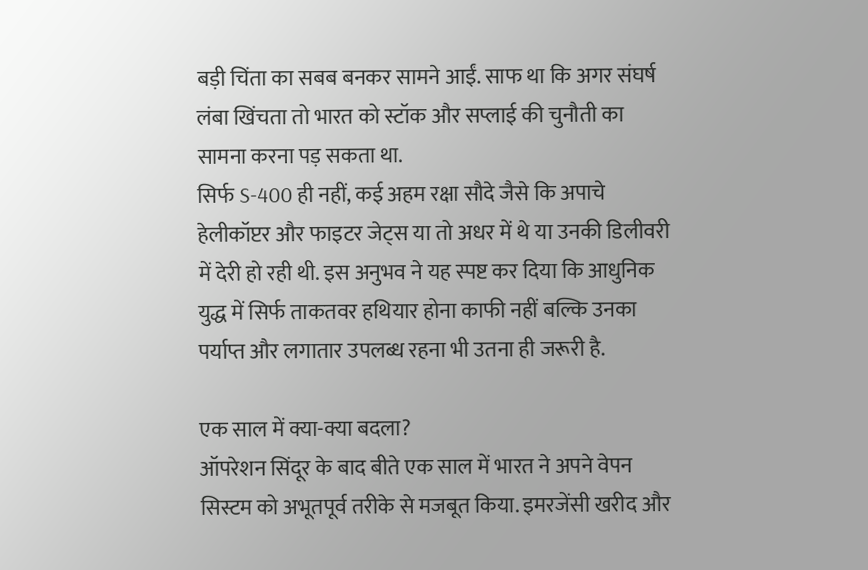बड़ी चिंता का सबब बनकर सामने आईं. साफ था कि अगर संघर्ष लंबा खिंचता तो भारत को स्टॉक और सप्लाई की चुनौती का सामना करना पड़ सकता था.
सिर्फ S-400 ही नहीं, कई अहम रक्षा सौदे जैसे कि अपाचे हेलीकॉप्टर और फाइटर जेट्स या तो अधर में थे या उनकी डिलीवरी में देरी हो रही थी. इस अनुभव ने यह स्पष्ट कर दिया कि आधुनिक युद्ध में सिर्फ ताकतवर हथियार होना काफी नहीं बल्कि उनका पर्याप्त और लगातार उपलब्ध रहना भी उतना ही जरूरी है.

एक साल में क्या-क्या बदला?
ऑपरेशन सिंदूर के बाद बीते एक साल में भारत ने अपने वेपन सिस्टम को अभूतपूर्व तरीके से मजबूत किया. इमरजेंसी खरीद और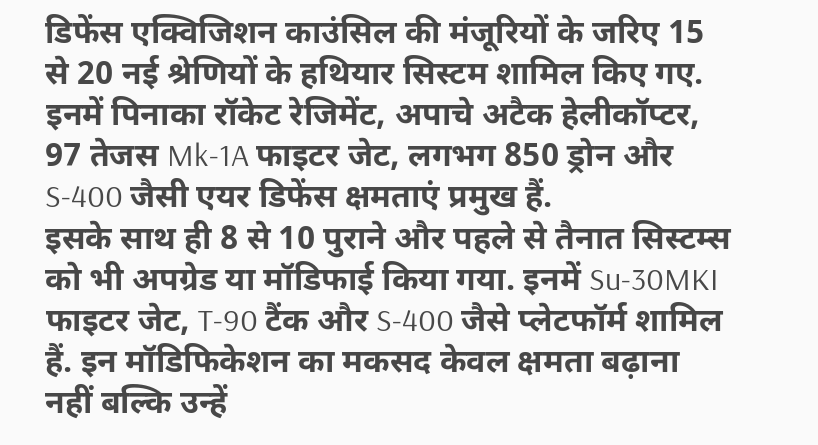डिफेंस एक्विजिशन काउंसिल की मंजूरियों के जरिए 15 से 20 नई श्रेणियों के हथियार सिस्टम शामिल किए गए. इनमें पिनाका रॉकेट रेजिमेंट, अपाचे अटैक हेलीकॉप्टर, 97 तेजस Mk-1A फाइटर जेट, लगभग 850 ड्रोन और S-400 जैसी एयर डिफेंस क्षमताएं प्रमुख हैं.
इसके साथ ही 8 से 10 पुराने और पहले से तैनात सिस्टम्स को भी अपग्रेड या मॉडिफाई किया गया. इनमें Su-30MKI फाइटर जेट, T-90 टैंक और S-400 जैसे प्लेटफॉर्म शामिल हैं. इन मॉडिफिकेशन का मकसद केवल क्षमता बढ़ाना नहीं बल्कि उन्हें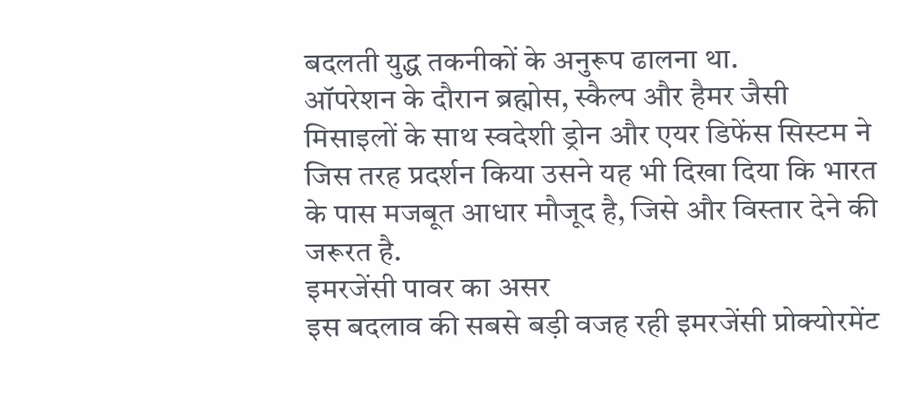बदलती युद्ध तकनीकों के अनुरूप ढालना था.
ऑपरेशन के दौरान ब्रह्मोस, स्कैल्प और हैमर जैसी मिसाइलों के साथ स्वदेशी ड्रोन और एयर डिफेंस सिस्टम ने जिस तरह प्रदर्शन किया उसने यह भी दिखा दिया कि भारत के पास मजबूत आधार मौजूद है, जिसे और विस्तार देने की जरूरत है.
इमरजेंसी पावर का असर
इस बदलाव की सबसे बड़ी वजह रही इमरजेंसी प्रोक्योरमेंट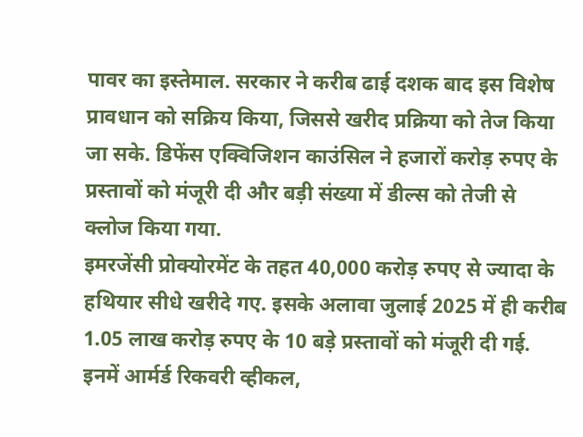पावर का इस्तेमाल. सरकार ने करीब ढाई दशक बाद इस विशेष प्रावधान को सक्रिय किया, जिससे खरीद प्रक्रिया को तेज किया जा सके. डिफेंस एक्विजिशन काउंसिल ने हजारों करोड़ रुपए के प्रस्तावों को मंजूरी दी और बड़ी संख्या में डील्स को तेजी से क्लोज किया गया.
इमरजेंसी प्रोक्योरमेंट के तहत 40,000 करोड़ रुपए से ज्यादा के हथियार सीधे खरीदे गए. इसके अलावा जुलाई 2025 में ही करीब 1.05 लाख करोड़ रुपए के 10 बड़े प्रस्तावों को मंजूरी दी गई. इनमें आर्मर्ड रिकवरी व्हीकल,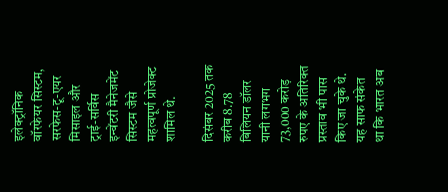इलेक्ट्रॉनिक वॉरफेयर सिस्टम, सरफेस-टू-एयर मिसाइल और ट्राई-सर्विस इन्वेंटरी मैनेजमेंट सिस्टम जैसे महत्वपूर्ण प्रोजेक्ट शामिल थे.

दिसंबर 2025 तक करीब 8.78 बिलियन डॉलर यानी लगभग 73,000 करोड़ रुपए के अतिरिक्त प्रस्ताव भी पास किए जा चुके थे. यह साफ संकेत था कि भारत अब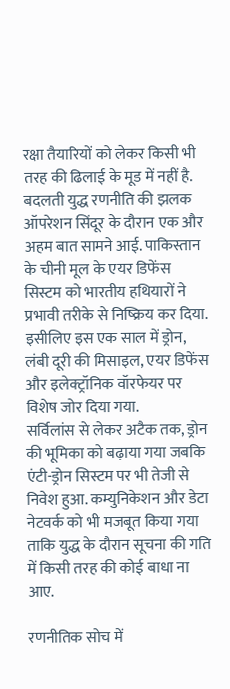रक्षा तैयारियों को लेकर किसी भी तरह की ढिलाई के मूड में नहीं है.
बदलती युद्ध रणनीति की झलक
ऑपरेशन सिंदूर के दौरान एक और अहम बात सामने आई. पाकिस्तान के चीनी मूल के एयर डिफेंस सिस्टम को भारतीय हथियारों ने प्रभावी तरीके से निष्क्रिय कर दिया. इसीलिए इस एक साल में ड्रोन, लंबी दूरी की मिसाइल, एयर डिफेंस और इलेक्ट्रॉनिक वॉरफेयर पर विशेष जोर दिया गया.
सर्विलांस से लेकर अटैक तक, ड्रोन की भूमिका को बढ़ाया गया जबकि एंटी-ड्रोन सिस्टम पर भी तेजी से निवेश हुआ. कम्युनिकेशन और डेटा नेटवर्क को भी मजबूत किया गया ताकि युद्ध के दौरान सूचना की गति में किसी तरह की कोई बाधा ना आए.

रणनीतिक सोच में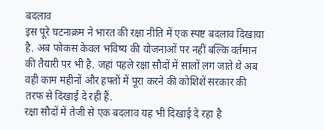बदलाव
इस पूरे घटनाक्रम ने भारत की रक्षा नीति में एक स्पष्ट बदलाव दिखाया है. अब फोकस केवल भविष्य की योजनाओं पर नहीं बल्कि वर्तमान की तैयारी पर भी है. जहां पहले रक्षा सौदों में सालों लग जाते थे अब वही काम महीनों और हफ्तों में पूरा करने की कोशिशें सरकार की तरफ से दिखाई दे रही हैं.
रक्षा सौदों में तेजी से एक बदलाव यह भी दिखाई दे रहा है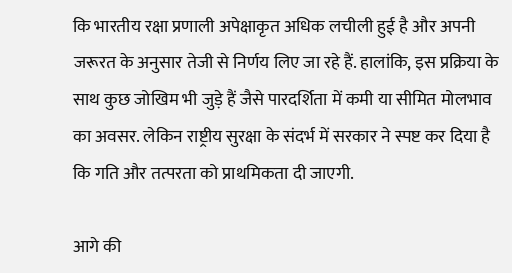कि भारतीय रक्षा प्रणाली अपेक्षाकृत अधिक लचीली हुई है और अपनी जरूरत के अनुसार तेजी से निर्णय लिए जा रहे हैं. हालांकि, इस प्रक्रिया के साथ कुछ जोखिम भी जुड़े हैं जैसे पारदर्शिता में कमी या सीमित मोलभाव का अवसर. लेकिन राष्ट्रीय सुरक्षा के संदर्भ में सरकार ने स्पष्ट कर दिया है कि गति और तत्परता को प्राथमिकता दी जाएगी.

आगे की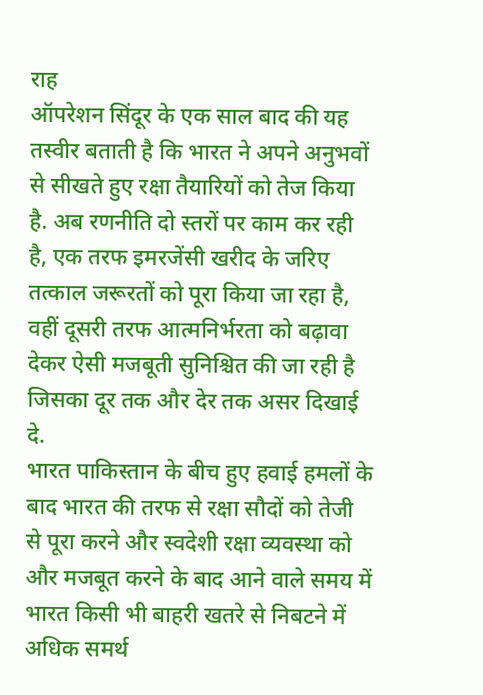राह
ऑपरेशन सिंदूर के एक साल बाद की यह तस्वीर बताती है कि भारत ने अपने अनुभवों से सीखते हुए रक्षा तैयारियों को तेज किया है. अब रणनीति दो स्तरों पर काम कर रही है, एक तरफ इमरजेंसी खरीद के जरिए तत्काल जरूरतों को पूरा किया जा रहा है, वहीं दूसरी तरफ आत्मनिर्भरता को बढ़ावा देकर ऐसी मजबूती सुनिश्चित की जा रही है जिसका दूर तक और देर तक असर दिखाई दे.
भारत पाकिस्तान के बीच हुए हवाई हमलों के बाद भारत की तरफ से रक्षा सौदों को तेजी से पूरा करने और स्वदेशी रक्षा व्यवस्था को और मजबूत करने के बाद आने वाले समय में भारत किसी भी बाहरी खतरे से निबटने में अधिक समर्थ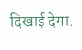दिखाई देगा.